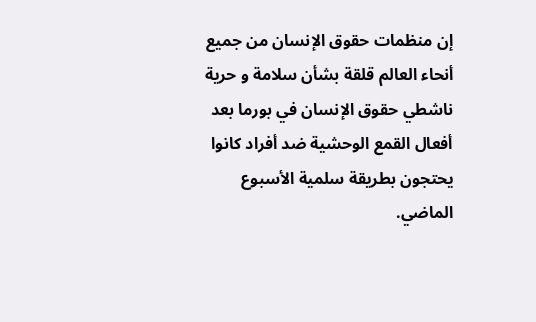إن منظمات حقوق الإنسان من جميع أنحاء العالم قلقة بشأن سلامة و حرية ناشطي حقوق الإنسان في بورما بعد أفعال القمع الوحشية ضد أفراد كانوا يحتجون بطريقة سلمية الأسبوع الماضي.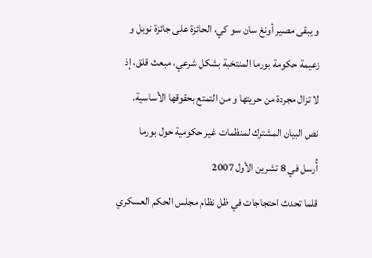و يبقى مصير أونغ سان سو كي، الحائزة على جائزة نوبل و زعيمة حكومة بورما المنتخبة بشكل شرعي، مبعث قلق، إذ لا تزال مجردة من حريتها و من التمتع بحقوقها الأساسية.
نص البيان المشترك لمنظمات غير حكومية حول بورما
أُرسل في 8 تشرين الأول 2007
قلما تحدث احتجاجات في ظل نظام مجلس الحكم العسكري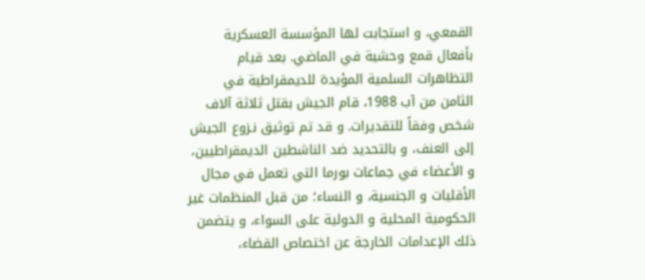القمعي، و استجابت لها المؤسسة العسكرية بأفعال قمع وحشية في الماضي. بعد قيام التظاهرات السلمية المؤيدة للديمقراطية في الثامن من آب 1988، قام الجيش بقتل ثلاثة آلاف شخص وفقاً للتقديرات. و قد تم توثيق نـزوع الجيش إلى العنف، و بالتحديد ضد الناشطين الديمقراطيين، و الأعضاء في جماعات بورما التي تعمل في مجال الأقليات و الجنسية، و النساء؛ من قبل المنظمات غير الحكومية المحلية و الدولية على السواء، و يتضمن ذلك الإعدامات الخارجة عن اختصاص القضاء،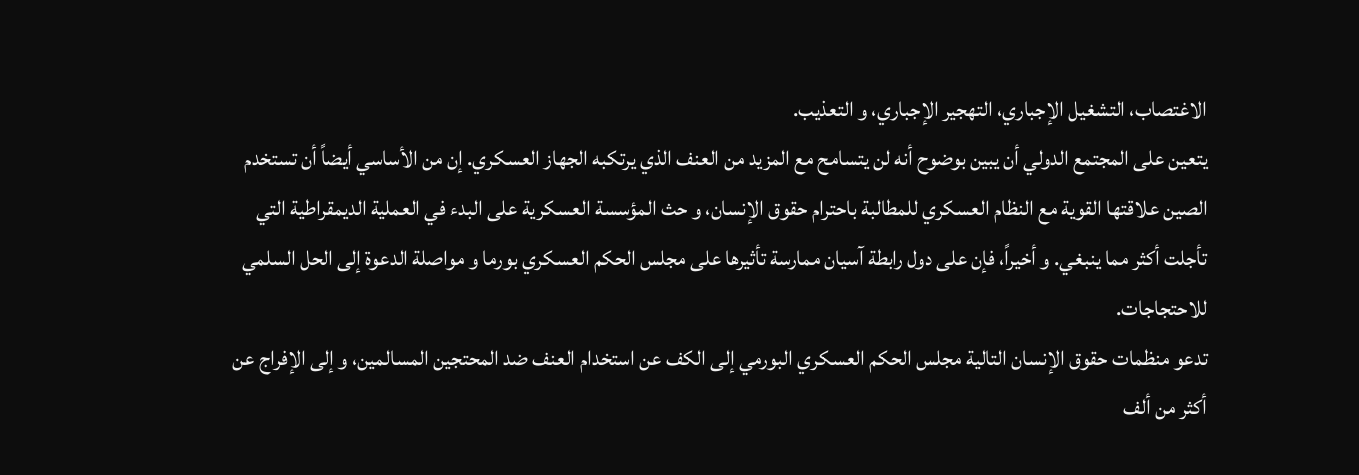الاغتصاب، التشغيل الإجباري، التهجير الإجباري، و التعذيب.
يتعين على المجتمع الدولي أن يبين بوضوح أنه لن يتسامح مع المزيد من العنف الذي يرتكبه الجهاز العسكري. إن من الأساسي أيضاً أن تستخدم الصين علاقتها القوية مع النظام العسكري للمطالبة باحترام حقوق الإنسان، و حث المؤسسة العسكرية على البدء في العملية الديمقراطية التي تأجلت أكثر مما ينبغي. و أخيراً، فإن على دول رابطة آسيان ممارسة تأثيرها على مجلس الحكم العسكري بورما و مواصلة الدعوة إلى الحل السلمي للاحتجاجات.
تدعو منظمات حقوق الإنسان التالية مجلس الحكم العسكري البورمي إلى الكف عن استخدام العنف ضد المحتجين المسالمين، و إلى الإفراج عن أكثر من ألف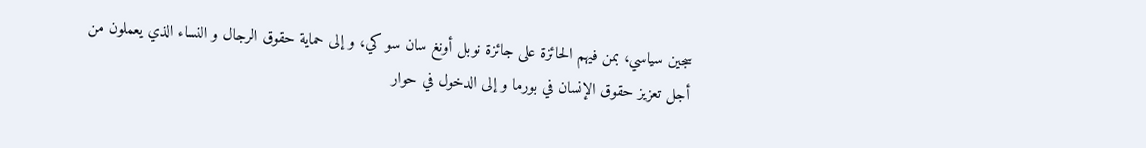سجين سياسي، بمن فيهم الحائزة على جائزة نوبل أونغ سان سو كي، و إلى حماية حقوق الرجال و النساء الذي يعملون من أجل تعزيز حقوق الإنسان في بورما و إلى الدخول في حوار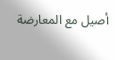أصيل مع المعارضة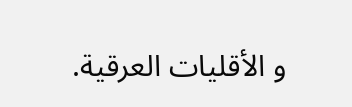و الأقليات العرقية.